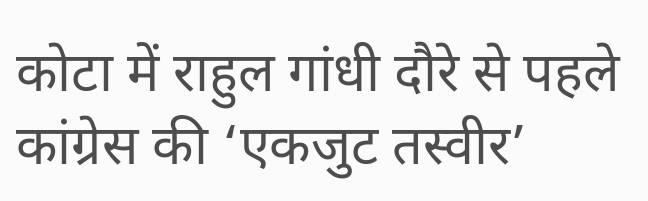कोटा में राहुल गांधी दौरे से पहले कांग्रेस की ‘एकजुट तस्वीर’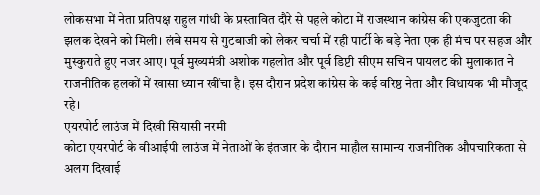लोकसभा में नेता प्रतिपक्ष राहुल गांधी के प्रस्तावित दौरे से पहले कोटा में राजस्थान कांग्रेस की एकजुटता की झलक देखने को मिली। लंबे समय से गुटबाजी को लेकर चर्चा में रही पार्टी के बड़े नेता एक ही मंच पर सहज और मुस्कुराते हुए नजर आए। पूर्व मुख्यमंत्री अशोक गहलोत और पूर्व डिप्टी सीएम सचिन पायलट की मुलाकात ने राजनीतिक हलकों में खासा ध्यान खींचा है। इस दौरान प्रदेश कांग्रेस के कई वरिष्ठ नेता और विधायक भी मौजूद रहे।
एयरपोर्ट लाउंज में दिखी सियासी नरमी
कोटा एयरपोर्ट के वीआईपी लाउंज में नेताओं के इंतजार के दौरान माहौल सामान्य राजनीतिक औपचारिकता से अलग दिखाई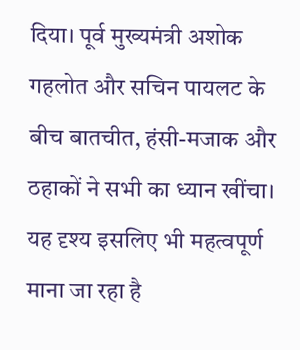दिया। पूर्व मुख्यमंत्री अशोक गहलोत और सचिन पायलट के बीच बातचीत, हंसी-मजाक और ठहाकों ने सभी का ध्यान खींचा। यह दृश्य इसलिए भी महत्वपूर्ण माना जा रहा है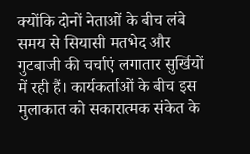क्योंकि दोनों नेताओं के बीच लंबे समय से सियासी मतभेद और गुटबाजी की चर्चाएं लगातार सुर्खियों में रही हैं। कार्यकर्ताओं के बीच इस मुलाकात को सकारात्मक संकेत के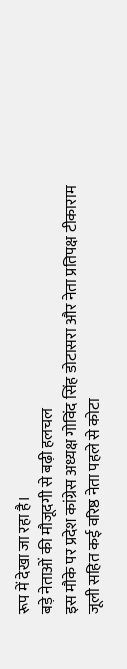रूप में देखा जा रहा है।
बड़े नेताओं की मौजूदगी से बढ़ी हलचल
इस मौके पर प्रदेश कांग्रेस अध्यक्ष गोविंद सिंह डोटासरा और नेता प्रतिपक्ष टीकाराम जूली सहित कई वरिष्ठ नेता पहले से कोटा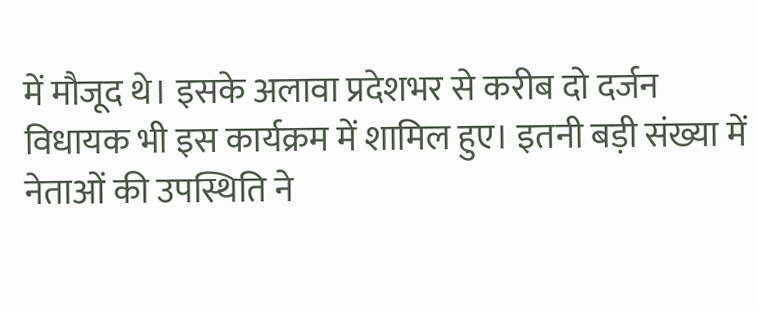में मौजूद थे। इसके अलावा प्रदेशभर से करीब दो दर्जन विधायक भी इस कार्यक्रम में शामिल हुए। इतनी बड़ी संख्या में नेताओं की उपस्थिति ने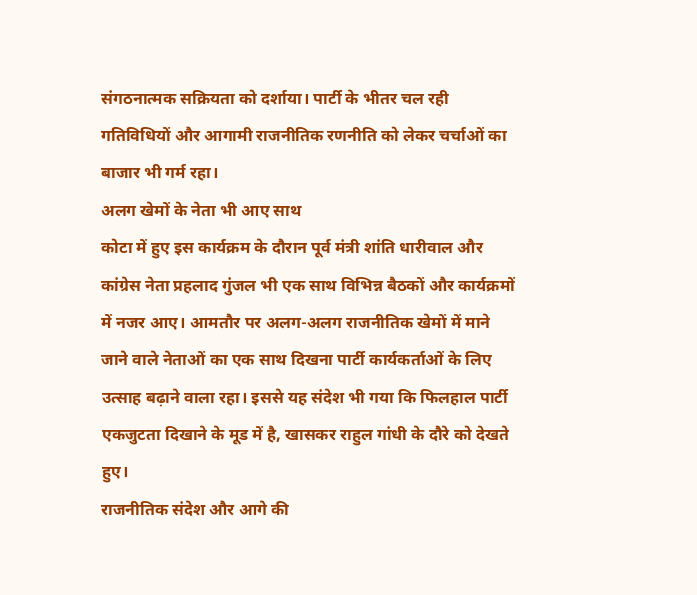संगठनात्मक सक्रियता को दर्शाया। पार्टी के भीतर चल रही गतिविधियों और आगामी राजनीतिक रणनीति को लेकर चर्चाओं का बाजार भी गर्म रहा।
अलग खेमों के नेता भी आए साथ
कोटा में हुए इस कार्यक्रम के दौरान पूर्व मंत्री शांति धारीवाल और कांग्रेस नेता प्रहलाद गुंजल भी एक साथ विभिन्न बैठकों और कार्यक्रमों में नजर आए। आमतौर पर अलग-अलग राजनीतिक खेमों में माने जाने वाले नेताओं का एक साथ दिखना पार्टी कार्यकर्ताओं के लिए उत्साह बढ़ाने वाला रहा। इससे यह संदेश भी गया कि फिलहाल पार्टी एकजुटता दिखाने के मूड में है, खासकर राहुल गांधी के दौरे को देखते हुए।
राजनीतिक संदेश और आगे की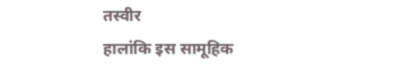तस्वीर
हालांकि इस सामूहिक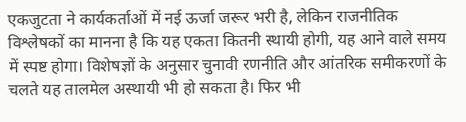एकजुटता ने कार्यकर्ताओं में नई ऊर्जा जरूर भरी है, लेकिन राजनीतिक विश्लेषकों का मानना है कि यह एकता कितनी स्थायी होगी, यह आने वाले समय में स्पष्ट होगा। विशेषज्ञों के अनुसार चुनावी रणनीति और आंतरिक समीकरणों के चलते यह तालमेल अस्थायी भी हो सकता है। फिर भी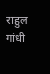राहुल गांधी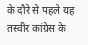के दौरे से पहले यह तस्वीर कांग्रेस के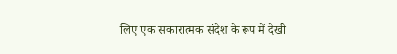लिए एक सकारात्मक संदेश के रूप में देखी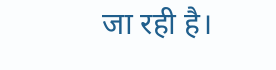जा रही है।